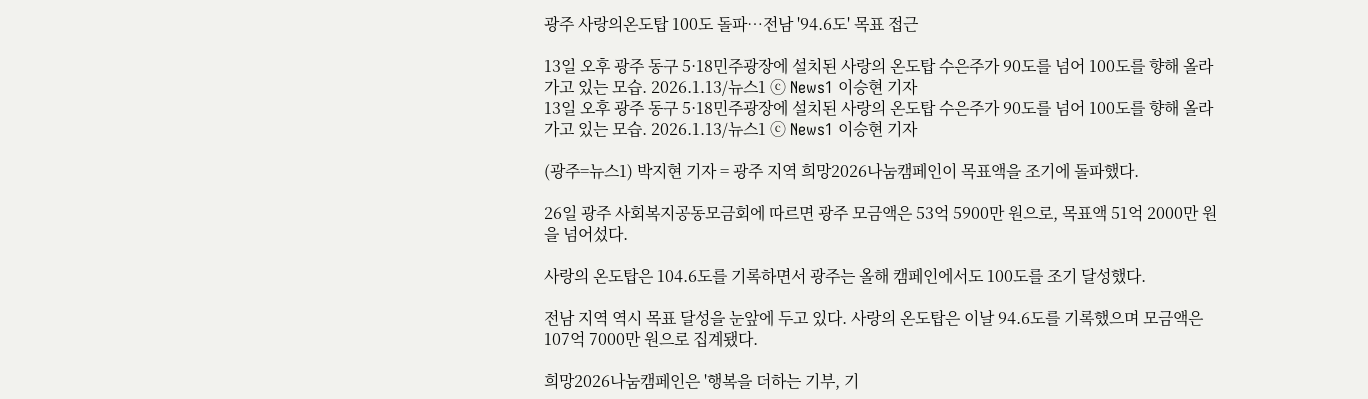광주 사랑의온도탑 100도 돌파…전남 '94.6도' 목표 접근

13일 오후 광주 동구 5·18민주광장에 설치된 사랑의 온도탑 수은주가 90도를 넘어 100도를 향해 올라가고 있는 모습. 2026.1.13/뉴스1 ⓒ News1 이승현 기자
13일 오후 광주 동구 5·18민주광장에 설치된 사랑의 온도탑 수은주가 90도를 넘어 100도를 향해 올라가고 있는 모습. 2026.1.13/뉴스1 ⓒ News1 이승현 기자

(광주=뉴스1) 박지현 기자 = 광주 지역 희망2026나눔캠페인이 목표액을 조기에 돌파했다.

26일 광주 사회복지공동모금회에 따르면 광주 모금액은 53억 5900만 원으로, 목표액 51억 2000만 원을 넘어섰다.

사랑의 온도탑은 104.6도를 기록하면서 광주는 올해 캠페인에서도 100도를 조기 달성했다.

전남 지역 역시 목표 달성을 눈앞에 두고 있다. 사랑의 온도탑은 이날 94.6도를 기록했으며 모금액은 107억 7000만 원으로 집계됐다.

희망2026나눔캠페인은 '행복을 더하는 기부, 기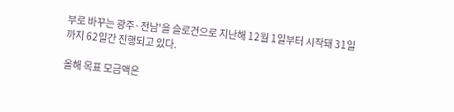부로 바꾸는 광주·전남'을 슬로건으로 지난해 12월 1일부터 시작돼 31일까지 62일간 진행되고 있다.

올해 목표 모금액은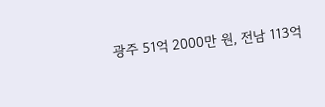광주 51억 2000만 원, 전남 113억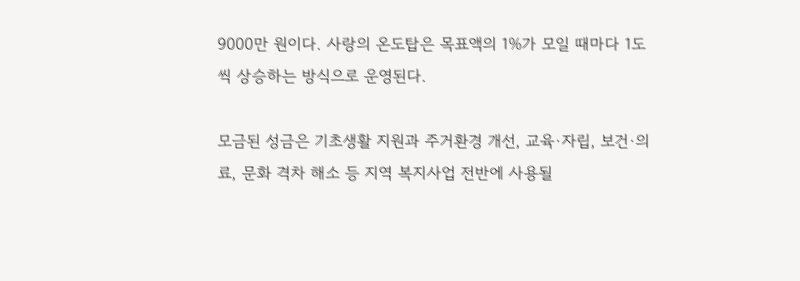9000만 원이다. 사랑의 온도탑은 목표액의 1%가 모일 때마다 1도씩 상승하는 방식으로 운영된다.

모금된 성금은 기초생활 지원과 주거환경 개선, 교육·자립, 보건·의료, 문화 격차 해소 등 지역 복지사업 전반에 사용될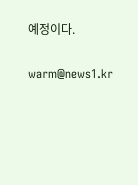예정이다.

warm@news1.kr